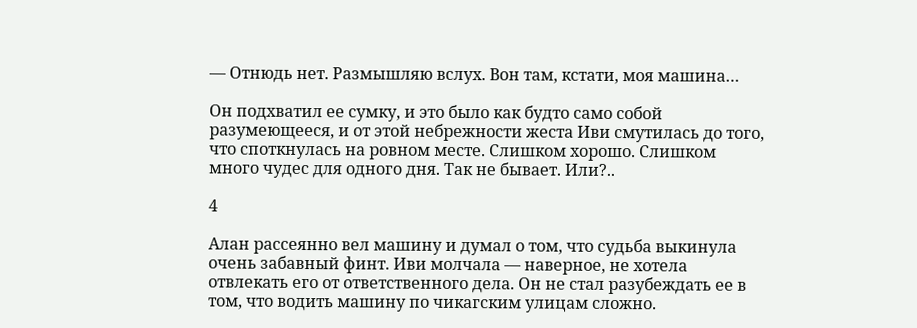— Отнюдь нет. Размышляю вслух. Вон там, кстати, моя машина…

Он подхватил ее сумку, и это было как будто само собой разумеющееся, и от этой небрежности жеста Иви смутилась до того, что споткнулась на ровном месте. Слишком хорошо. Слишком много чудес для одного дня. Так не бывает. Или?..

4

Алан рассеянно вел машину и думал о том, что судьба выкинула очень забавный финт. Иви молчала — наверное, не хотела отвлекать его от ответственного дела. Он не стал разубеждать ее в том, что водить машину по чикагским улицам сложно.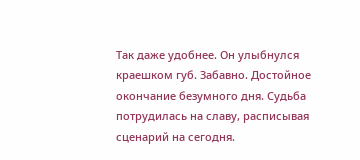Так даже удобнее. Он улыбнулся краешком губ. Забавно. Достойное окончание безумного дня. Судьба потрудилась на славу, расписывая сценарий на сегодня.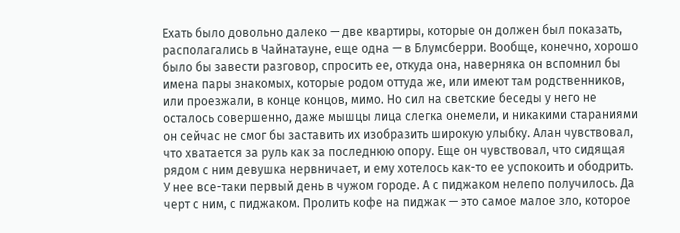Ехать было довольно далеко — две квартиры, которые он должен был показать, располагались в Чайнатауне, еще одна — в Блумсберри. Вообще, конечно, хорошо было бы завести разговор, спросить ее, откуда она, наверняка он вспомнил бы имена пары знакомых, которые родом оттуда же, или имеют там родственников, или проезжали, в конце концов, мимо. Но сил на светские беседы у него не осталось совершенно, даже мышцы лица слегка онемели, и никакими стараниями он сейчас не смог бы заставить их изобразить широкую улыбку. Алан чувствовал, что хватается за руль как за последнюю опору. Еще он чувствовал, что сидящая рядом с ним девушка нервничает, и ему хотелось как-то ее успокоить и ободрить. У нее все-таки первый день в чужом городе. А с пиджаком нелепо получилось. Да черт с ним, с пиджаком. Пролить кофе на пиджак — это самое малое зло, которое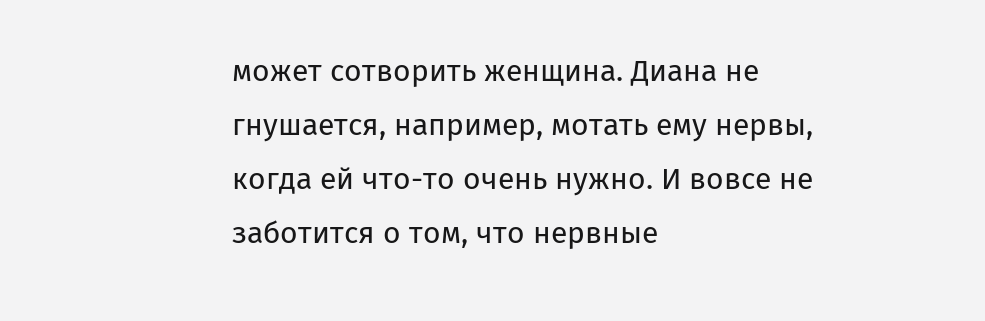может сотворить женщина. Диана не гнушается, например, мотать ему нервы, когда ей что-то очень нужно. И вовсе не заботится о том, что нервные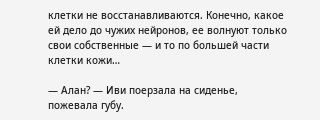клетки не восстанавливаются. Конечно, какое ей дело до чужих нейронов, ее волнуют только свои собственные — и то по большей части клетки кожи…

— Алан? — Иви поерзала на сиденье, пожевала губу.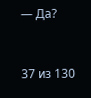— Да?



37 из 130